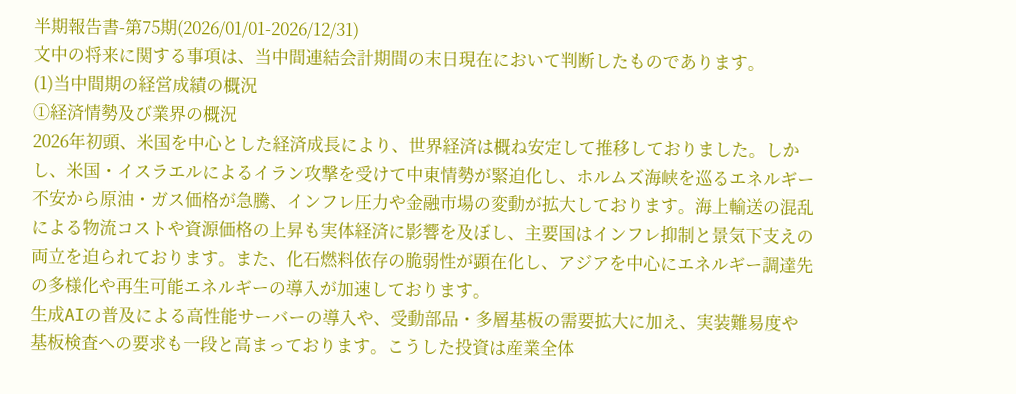半期報告書-第75期(2026/01/01-2026/12/31)
文中の将来に関する事項は、当中間連結会計期間の末日現在において判断したものであります。
(1)当中間期の経営成績の概況
①経済情勢及び業界の概況
2026年初頭、米国を中心とした経済成長により、世界経済は概ね安定して推移しておりました。しかし、米国・イスラエルによるイラン攻撃を受けて中東情勢が緊迫化し、ホルムズ海峡を巡るエネルギー不安から原油・ガス価格が急騰、インフレ圧力や金融市場の変動が拡大しております。海上輸送の混乱による物流コストや資源価格の上昇も実体経済に影響を及ぼし、主要国はインフレ抑制と景気下支えの両立を迫られております。また、化石燃料依存の脆弱性が顕在化し、アジアを中心にエネルギー調達先の多様化や再生可能エネルギーの導入が加速しております。
生成AIの普及による高性能サーバーの導入や、受動部品・多層基板の需要拡大に加え、実装難易度や基板検査への要求も一段と高まっております。こうした投資は産業全体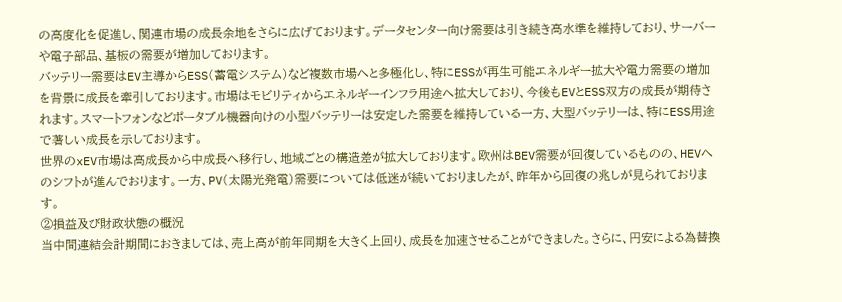の高度化を促進し、関連市場の成長余地をさらに広げております。データセンター向け需要は引き続き高水準を維持しており、サーバーや電子部品、基板の需要が増加しております。
バッテリー需要はEV主導からESS(蓄電システム)など複数市場へと多極化し、特にESSが再生可能エネルギー拡大や電力需要の増加を背景に成長を牽引しております。市場はモビリティからエネルギーインフラ用途へ拡大しており、今後もEVとESS双方の成長が期待されます。スマートフォンなどポータブル機器向けの小型バッテリーは安定した需要を維持している一方、大型バッテリーは、特にESS用途で著しい成長を示しております。
世界のxEV市場は高成長から中成長へ移行し、地域ごとの構造差が拡大しております。欧州はBEV需要が回復しているものの、HEVへのシフトが進んでおります。一方、PV(太陽光発電)需要については低迷が続いておりましたが、昨年から回復の兆しが見られております。
②損益及び財政状態の概況
当中間連結会計期間におきましては、売上高が前年同期を大きく上回り、成長を加速させることができました。さらに、円安による為替換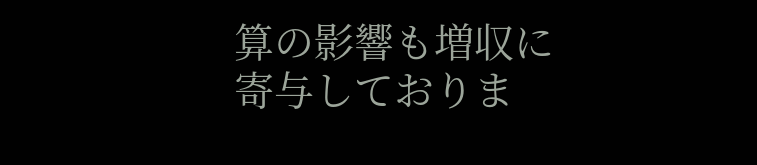算の影響も増収に寄与しておりま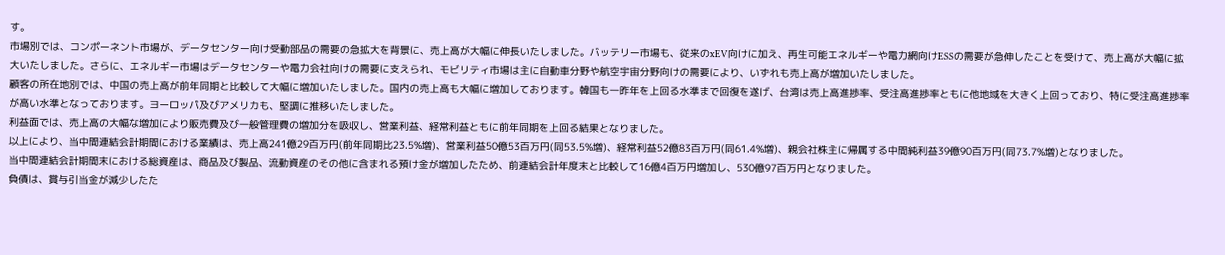す。
市場別では、コンポーネント市場が、データセンター向け受動部品の需要の急拡大を背景に、売上高が大幅に伸長いたしました。バッテリー市場も、従来のxEV向けに加え、再生可能エネルギーや電力網向けESSの需要が急伸したことを受けて、売上高が大幅に拡大いたしました。さらに、エネルギー市場はデータセンターや電力会社向けの需要に支えられ、モビリティ市場は主に自動車分野や航空宇宙分野向けの需要により、いずれも売上高が増加いたしました。
顧客の所在地別では、中国の売上高が前年同期と比較して大幅に増加いたしました。国内の売上高も大幅に増加しております。韓国も一昨年を上回る水準まで回復を遂げ、台湾は売上高進捗率、受注高進捗率ともに他地域を大きく上回っており、特に受注高進捗率が高い水準となっております。ヨーロッパ及びアメリカも、堅調に推移いたしました。
利益面では、売上高の大幅な増加により販売費及び一般管理費の増加分を吸収し、営業利益、経常利益ともに前年同期を上回る結果となりました。
以上により、当中間連結会計期間における業績は、売上高241億29百万円(前年同期比23.5%増)、営業利益50億53百万円(同53.5%増)、経常利益52億83百万円(同61.4%増)、親会社株主に帰属する中間純利益39億90百万円(同73.7%増)となりました。
当中間連結会計期間末における総資産は、商品及び製品、流動資産のその他に含まれる預け金が増加したため、前連結会計年度末と比較して16億4百万円増加し、530億97百万円となりました。
負債は、賞与引当金が減少したた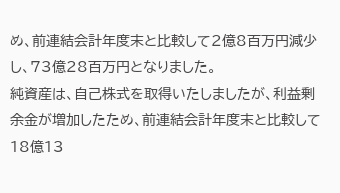め、前連結会計年度末と比較して2億8百万円減少し、73億28百万円となりました。
純資産は、自己株式を取得いたしましたが、利益剰余金が増加したため、前連結会計年度末と比較して18億13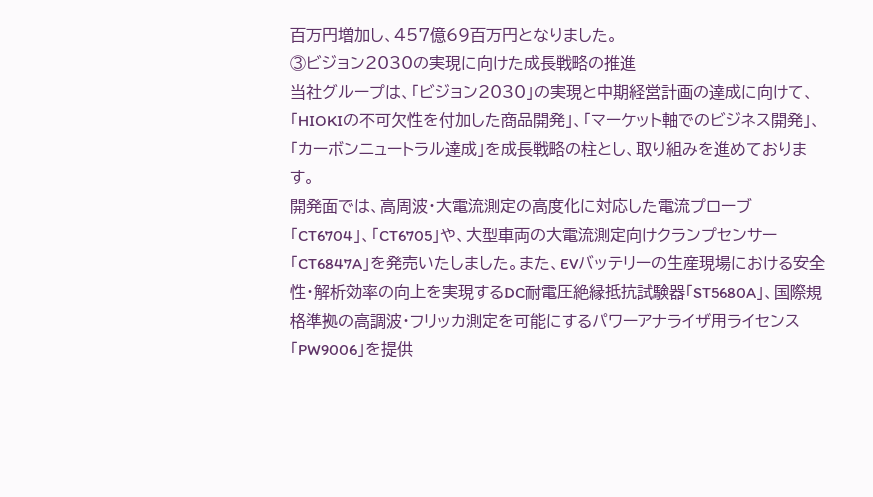百万円増加し、457億69百万円となりました。
③ビジョン2030の実現に向けた成長戦略の推進
当社グループは、「ビジョン2030」の実現と中期経営計画の達成に向けて、「HIOKIの不可欠性を付加した商品開発」、「マーケット軸でのビジネス開発」、「カーボンニュートラル達成」を成長戦略の柱とし、取り組みを進めております。
開発面では、高周波・大電流測定の高度化に対応した電流プローブ「CT6704」、「CT6705」や、大型車両の大電流測定向けクランプセンサー「CT6847A」を発売いたしました。また、EVバッテリーの生産現場における安全性・解析効率の向上を実現するDC耐電圧絶縁抵抗試験器「ST5680A」、国際規格準拠の高調波・フリッカ測定を可能にするパワーアナライザ用ライセンス「PW9006」を提供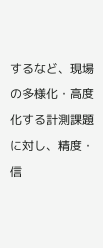するなど、現場の多様化・高度化する計測課題に対し、精度・信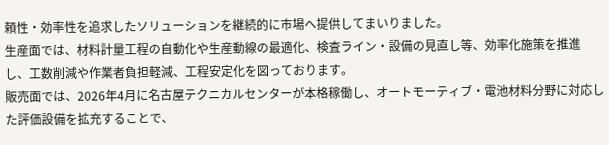頼性・効率性を追求したソリューションを継続的に市場へ提供してまいりました。
生産面では、材料計量工程の自動化や生産動線の最適化、検査ライン・設備の見直し等、効率化施策を推進し、工数削減や作業者負担軽減、工程安定化を図っております。
販売面では、2026年4月に名古屋テクニカルセンターが本格稼働し、オートモーティブ・電池材料分野に対応した評価設備を拡充することで、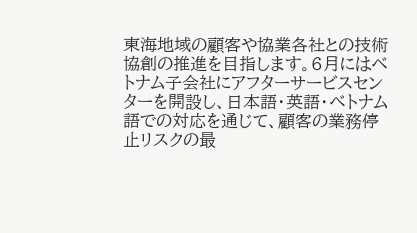東海地域の顧客や協業各社との技術協創の推進を目指します。6月にはベトナム子会社にアフターサービスセンターを開設し、日本語・英語・ベトナム語での対応を通じて、顧客の業務停止リスクの最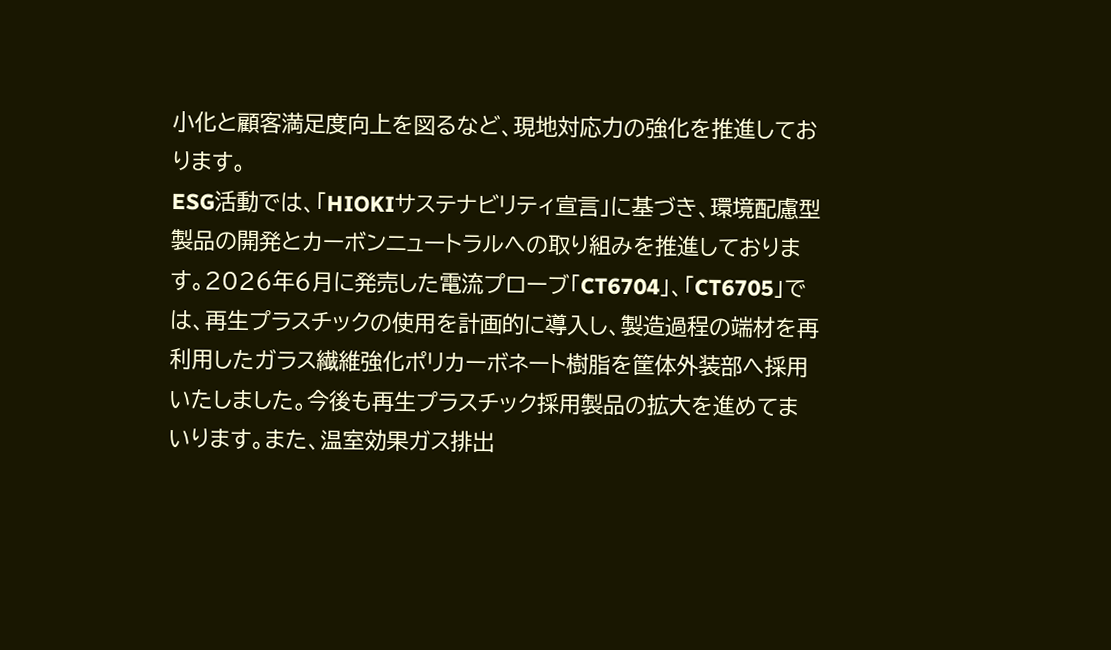小化と顧客満足度向上を図るなど、現地対応力の強化を推進しております。
ESG活動では、「HIOKIサステナビリティ宣言」に基づき、環境配慮型製品の開発とカーボンニュートラルへの取り組みを推進しております。2026年6月に発売した電流プローブ「CT6704」、「CT6705」では、再生プラスチックの使用を計画的に導入し、製造過程の端材を再利用したガラス繊維強化ポリカーボネート樹脂を筐体外装部へ採用いたしました。今後も再生プラスチック採用製品の拡大を進めてまいります。また、温室効果ガス排出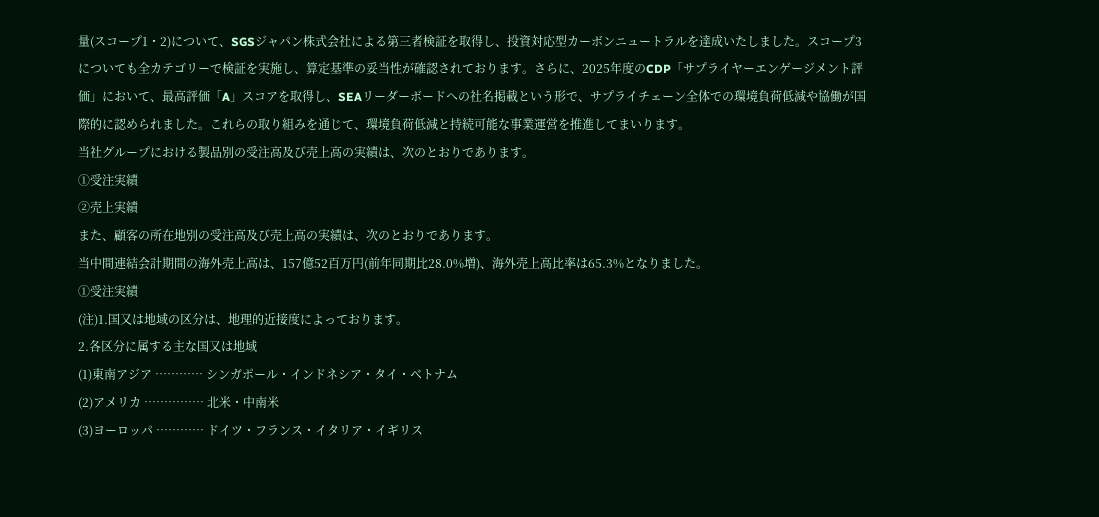量(スコープ1・2)について、SGSジャパン株式会社による第三者検証を取得し、投資対応型カーボンニュートラルを達成いたしました。スコープ3についても全カテゴリーで検証を実施し、算定基準の妥当性が確認されております。さらに、2025年度のCDP「サプライヤーエンゲージメント評価」において、最高評価「A」スコアを取得し、SEAリーダーボードへの社名掲載という形で、サプライチェーン全体での環境負荷低減や協働が国際的に認められました。これらの取り組みを通じて、環境負荷低減と持続可能な事業運営を推進してまいります。
当社グループにおける製品別の受注高及び売上高の実績は、次のとおりであります。
①受注実績
②売上実績
また、顧客の所在地別の受注高及び売上高の実績は、次のとおりであります。
当中間連結会計期間の海外売上高は、157億52百万円(前年同期比28.0%増)、海外売上高比率は65.3%となりました。
①受注実績
(注)1.国又は地域の区分は、地理的近接度によっております。
2.各区分に属する主な国又は地域
(1)東南アジア ………… シンガポール・インドネシア・タイ・ベトナム
(2)アメリカ …………… 北米・中南米
(3)ヨーロッパ ………… ドイツ・フランス・イタリア・イギリス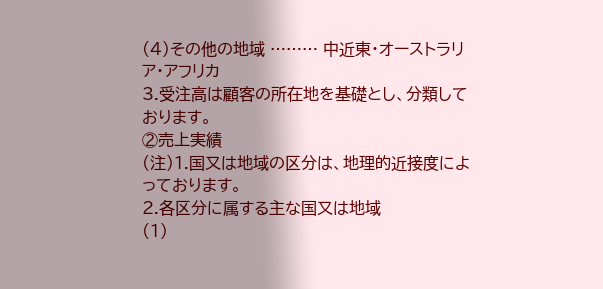(4)その他の地域 ……… 中近東・オーストラリア・アフリカ
3.受注高は顧客の所在地を基礎とし、分類しております。
②売上実績
(注)1.国又は地域の区分は、地理的近接度によっております。
2.各区分に属する主な国又は地域
(1)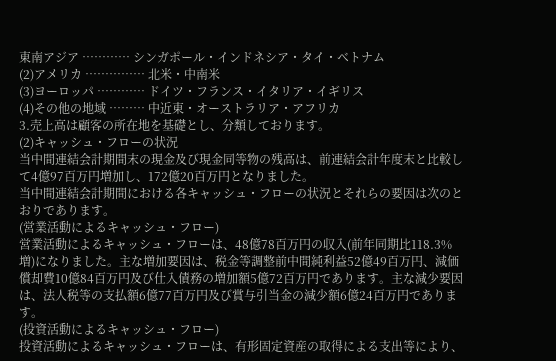東南アジア ………… シンガポール・インドネシア・タイ・ベトナム
(2)アメリカ …………… 北米・中南米
(3)ヨーロッパ ………… ドイツ・フランス・イタリア・イギリス
(4)その他の地域 ……… 中近東・オーストラリア・アフリカ
3.売上高は顧客の所在地を基礎とし、分類しております。
(2)キャッシュ・フローの状況
当中間連結会計期間末の現金及び現金同等物の残高は、前連結会計年度末と比較して4億97百万円増加し、172億20百万円となりました。
当中間連結会計期間における各キャッシュ・フローの状況とそれらの要因は次のとおりであります。
(営業活動によるキャッシュ・フロー)
営業活動によるキャッシュ・フローは、48億78百万円の収入(前年同期比118.3%増)になりました。主な増加要因は、税金等調整前中間純利益52億49百万円、減価償却費10億84百万円及び仕入債務の増加額5億72百万円であります。主な減少要因は、法人税等の支払額6億77百万円及び賞与引当金の減少額6億24百万円であります。
(投資活動によるキャッシュ・フロー)
投資活動によるキャッシュ・フローは、有形固定資産の取得による支出等により、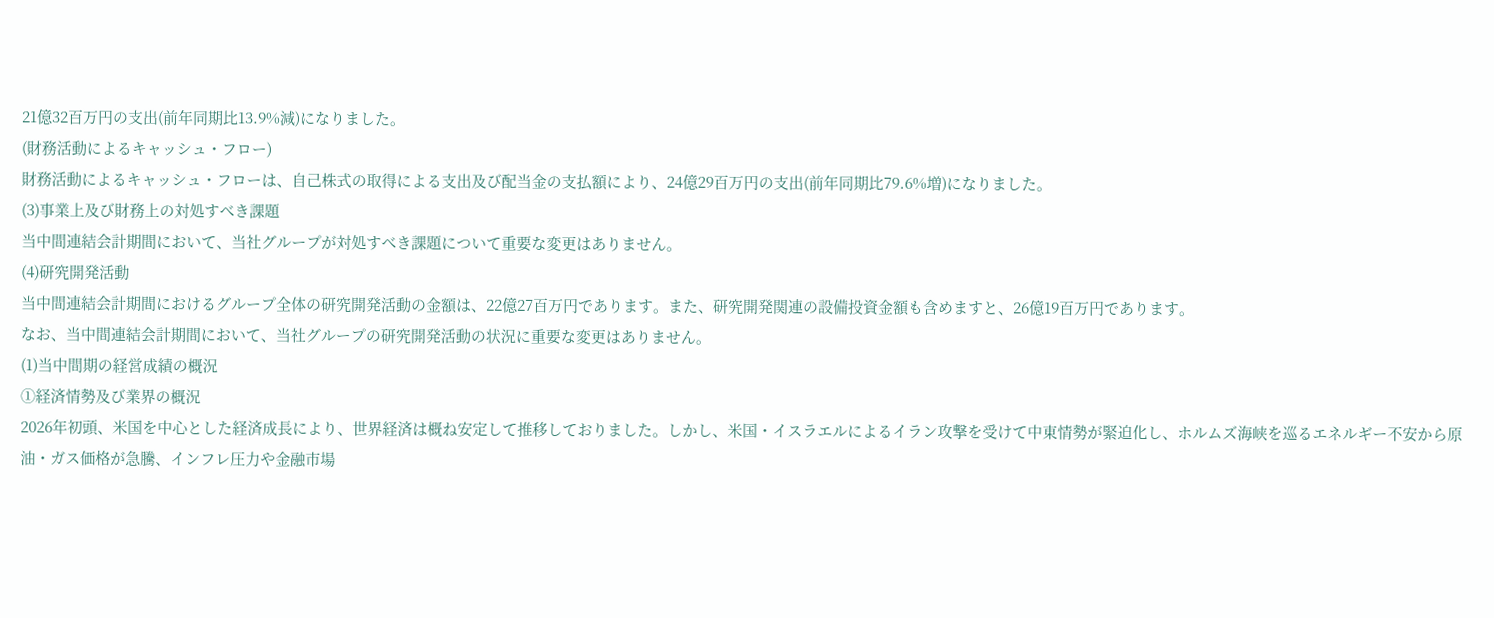21億32百万円の支出(前年同期比13.9%減)になりました。
(財務活動によるキャッシュ・フロー)
財務活動によるキャッシュ・フローは、自己株式の取得による支出及び配当金の支払額により、24億29百万円の支出(前年同期比79.6%増)になりました。
(3)事業上及び財務上の対処すべき課題
当中間連結会計期間において、当社グループが対処すべき課題について重要な変更はありません。
(4)研究開発活動
当中間連結会計期間におけるグループ全体の研究開発活動の金額は、22億27百万円であります。また、研究開発関連の設備投資金額も含めますと、26億19百万円であります。
なお、当中間連結会計期間において、当社グループの研究開発活動の状況に重要な変更はありません。
(1)当中間期の経営成績の概況
①経済情勢及び業界の概況
2026年初頭、米国を中心とした経済成長により、世界経済は概ね安定して推移しておりました。しかし、米国・イスラエルによるイラン攻撃を受けて中東情勢が緊迫化し、ホルムズ海峡を巡るエネルギー不安から原油・ガス価格が急騰、インフレ圧力や金融市場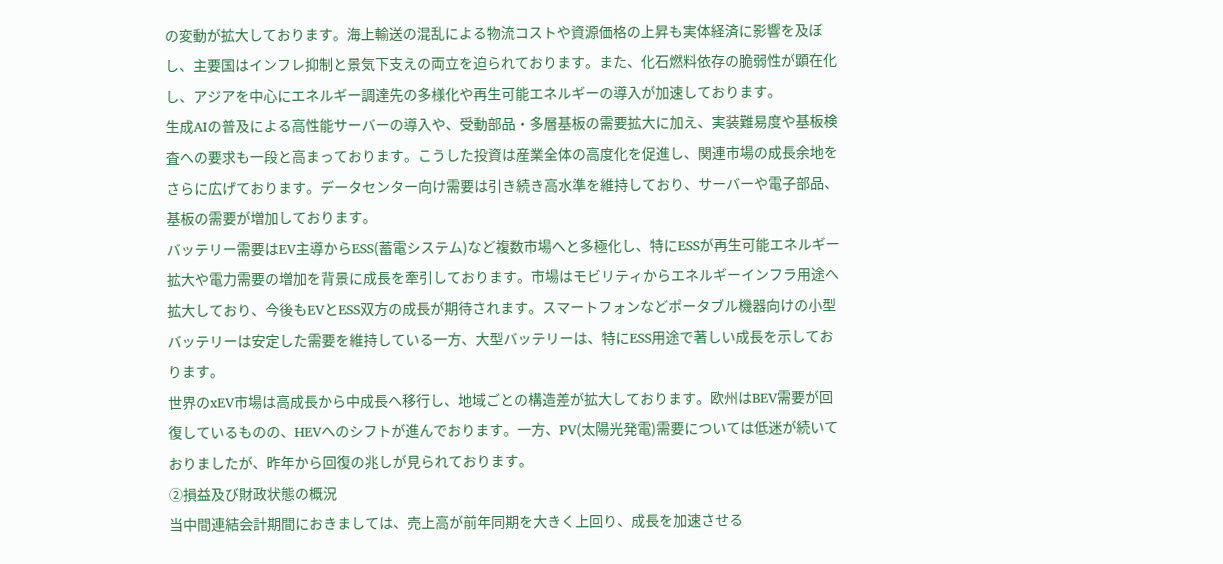の変動が拡大しております。海上輸送の混乱による物流コストや資源価格の上昇も実体経済に影響を及ぼし、主要国はインフレ抑制と景気下支えの両立を迫られております。また、化石燃料依存の脆弱性が顕在化し、アジアを中心にエネルギー調達先の多様化や再生可能エネルギーの導入が加速しております。
生成AIの普及による高性能サーバーの導入や、受動部品・多層基板の需要拡大に加え、実装難易度や基板検査への要求も一段と高まっております。こうした投資は産業全体の高度化を促進し、関連市場の成長余地をさらに広げております。データセンター向け需要は引き続き高水準を維持しており、サーバーや電子部品、基板の需要が増加しております。
バッテリー需要はEV主導からESS(蓄電システム)など複数市場へと多極化し、特にESSが再生可能エネルギー拡大や電力需要の増加を背景に成長を牽引しております。市場はモビリティからエネルギーインフラ用途へ拡大しており、今後もEVとESS双方の成長が期待されます。スマートフォンなどポータブル機器向けの小型バッテリーは安定した需要を維持している一方、大型バッテリーは、特にESS用途で著しい成長を示しております。
世界のxEV市場は高成長から中成長へ移行し、地域ごとの構造差が拡大しております。欧州はBEV需要が回復しているものの、HEVへのシフトが進んでおります。一方、PV(太陽光発電)需要については低迷が続いておりましたが、昨年から回復の兆しが見られております。
②損益及び財政状態の概況
当中間連結会計期間におきましては、売上高が前年同期を大きく上回り、成長を加速させる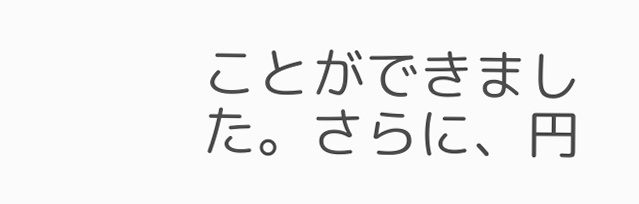ことができました。さらに、円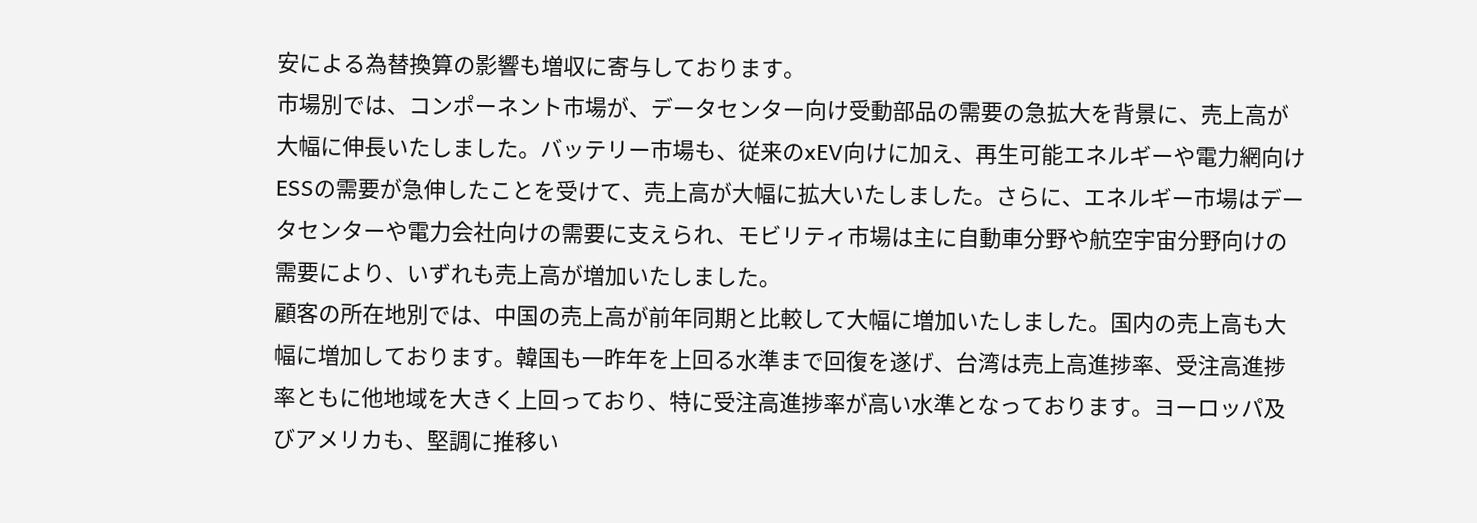安による為替換算の影響も増収に寄与しております。
市場別では、コンポーネント市場が、データセンター向け受動部品の需要の急拡大を背景に、売上高が大幅に伸長いたしました。バッテリー市場も、従来のxEV向けに加え、再生可能エネルギーや電力網向けESSの需要が急伸したことを受けて、売上高が大幅に拡大いたしました。さらに、エネルギー市場はデータセンターや電力会社向けの需要に支えられ、モビリティ市場は主に自動車分野や航空宇宙分野向けの需要により、いずれも売上高が増加いたしました。
顧客の所在地別では、中国の売上高が前年同期と比較して大幅に増加いたしました。国内の売上高も大幅に増加しております。韓国も一昨年を上回る水準まで回復を遂げ、台湾は売上高進捗率、受注高進捗率ともに他地域を大きく上回っており、特に受注高進捗率が高い水準となっております。ヨーロッパ及びアメリカも、堅調に推移い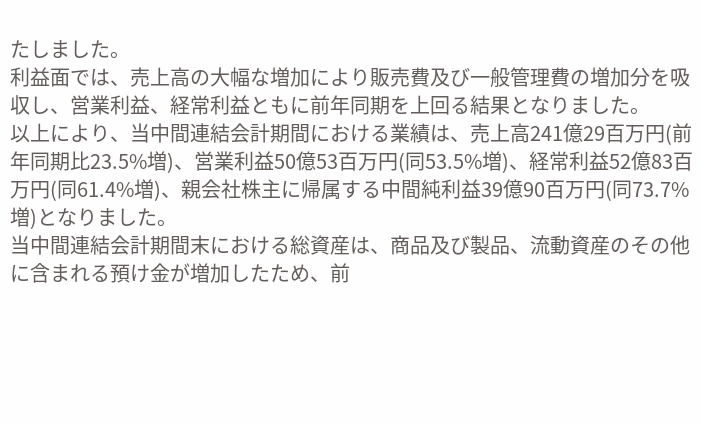たしました。
利益面では、売上高の大幅な増加により販売費及び一般管理費の増加分を吸収し、営業利益、経常利益ともに前年同期を上回る結果となりました。
以上により、当中間連結会計期間における業績は、売上高241億29百万円(前年同期比23.5%増)、営業利益50億53百万円(同53.5%増)、経常利益52億83百万円(同61.4%増)、親会社株主に帰属する中間純利益39億90百万円(同73.7%増)となりました。
当中間連結会計期間末における総資産は、商品及び製品、流動資産のその他に含まれる預け金が増加したため、前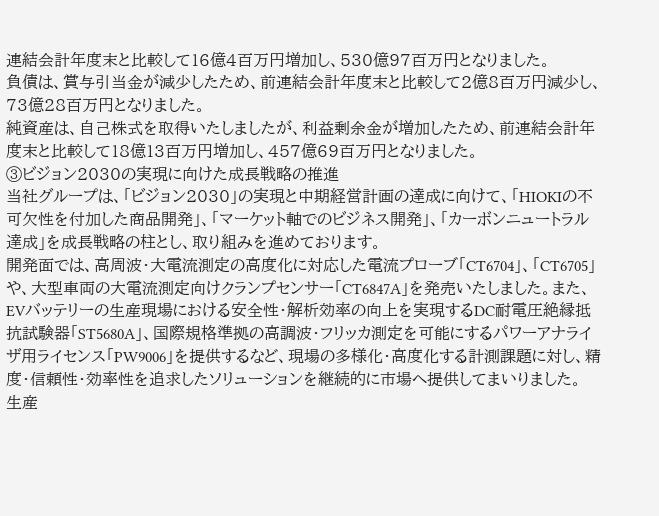連結会計年度末と比較して16億4百万円増加し、530億97百万円となりました。
負債は、賞与引当金が減少したため、前連結会計年度末と比較して2億8百万円減少し、73億28百万円となりました。
純資産は、自己株式を取得いたしましたが、利益剰余金が増加したため、前連結会計年度末と比較して18億13百万円増加し、457億69百万円となりました。
③ビジョン2030の実現に向けた成長戦略の推進
当社グループは、「ビジョン2030」の実現と中期経営計画の達成に向けて、「HIOKIの不可欠性を付加した商品開発」、「マーケット軸でのビジネス開発」、「カーボンニュートラル達成」を成長戦略の柱とし、取り組みを進めております。
開発面では、高周波・大電流測定の高度化に対応した電流プローブ「CT6704」、「CT6705」や、大型車両の大電流測定向けクランプセンサー「CT6847A」を発売いたしました。また、EVバッテリーの生産現場における安全性・解析効率の向上を実現するDC耐電圧絶縁抵抗試験器「ST5680A」、国際規格準拠の高調波・フリッカ測定を可能にするパワーアナライザ用ライセンス「PW9006」を提供するなど、現場の多様化・高度化する計測課題に対し、精度・信頼性・効率性を追求したソリューションを継続的に市場へ提供してまいりました。
生産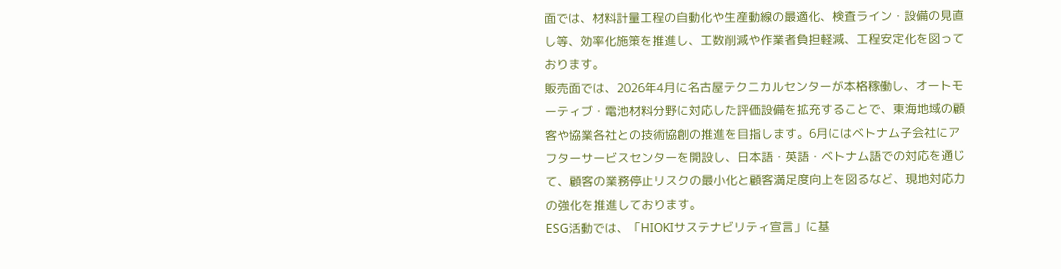面では、材料計量工程の自動化や生産動線の最適化、検査ライン・設備の見直し等、効率化施策を推進し、工数削減や作業者負担軽減、工程安定化を図っております。
販売面では、2026年4月に名古屋テクニカルセンターが本格稼働し、オートモーティブ・電池材料分野に対応した評価設備を拡充することで、東海地域の顧客や協業各社との技術協創の推進を目指します。6月にはベトナム子会社にアフターサービスセンターを開設し、日本語・英語・ベトナム語での対応を通じて、顧客の業務停止リスクの最小化と顧客満足度向上を図るなど、現地対応力の強化を推進しております。
ESG活動では、「HIOKIサステナビリティ宣言」に基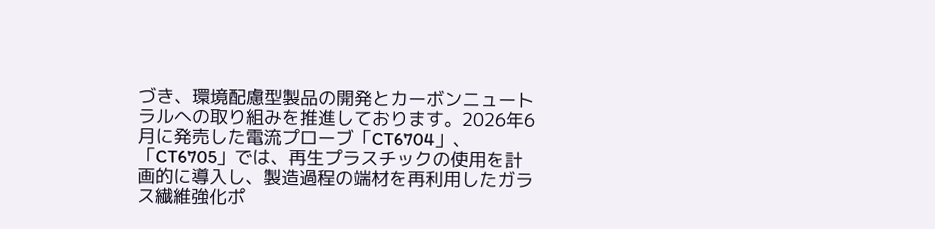づき、環境配慮型製品の開発とカーボンニュートラルへの取り組みを推進しております。2026年6月に発売した電流プローブ「CT6704」、「CT6705」では、再生プラスチックの使用を計画的に導入し、製造過程の端材を再利用したガラス繊維強化ポ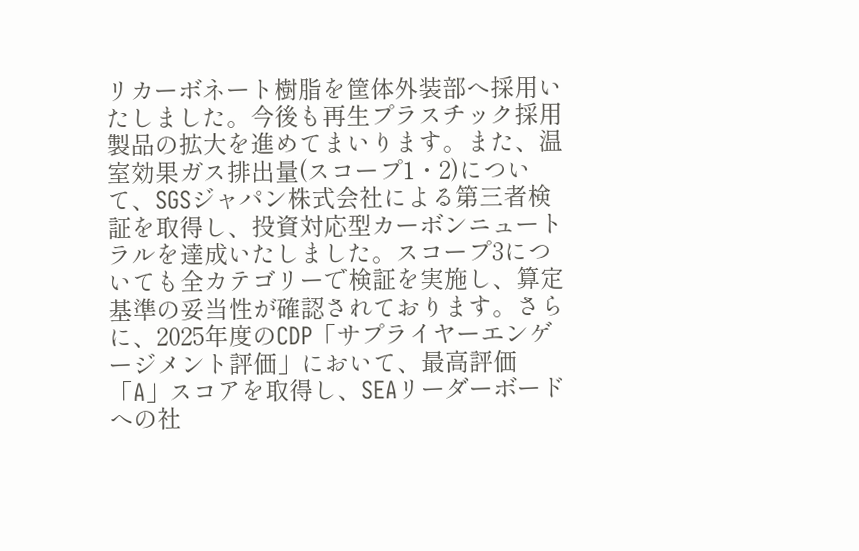リカーボネート樹脂を筐体外装部へ採用いたしました。今後も再生プラスチック採用製品の拡大を進めてまいります。また、温室効果ガス排出量(スコープ1・2)について、SGSジャパン株式会社による第三者検証を取得し、投資対応型カーボンニュートラルを達成いたしました。スコープ3についても全カテゴリーで検証を実施し、算定基準の妥当性が確認されております。さらに、2025年度のCDP「サプライヤーエンゲージメント評価」において、最高評価「A」スコアを取得し、SEAリーダーボードへの社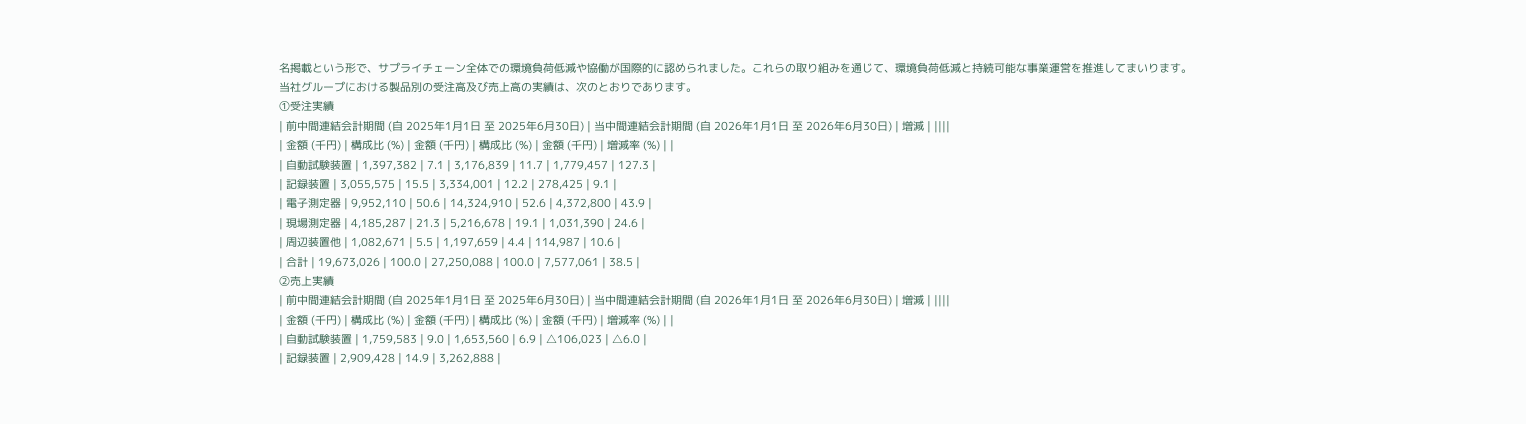名掲載という形で、サプライチェーン全体での環境負荷低減や協働が国際的に認められました。これらの取り組みを通じて、環境負荷低減と持続可能な事業運営を推進してまいります。
当社グループにおける製品別の受注高及び売上高の実績は、次のとおりであります。
①受注実績
| 前中間連結会計期間 (自 2025年1月1日 至 2025年6月30日) | 当中間連結会計期間 (自 2026年1月1日 至 2026年6月30日) | 増減 | ||||
| 金額 (千円) | 構成比 (%) | 金額 (千円) | 構成比 (%) | 金額 (千円) | 増減率 (%) | |
| 自動試験装置 | 1,397,382 | 7.1 | 3,176,839 | 11.7 | 1,779,457 | 127.3 |
| 記録装置 | 3,055,575 | 15.5 | 3,334,001 | 12.2 | 278,425 | 9.1 |
| 電子測定器 | 9,952,110 | 50.6 | 14,324,910 | 52.6 | 4,372,800 | 43.9 |
| 現場測定器 | 4,185,287 | 21.3 | 5,216,678 | 19.1 | 1,031,390 | 24.6 |
| 周辺装置他 | 1,082,671 | 5.5 | 1,197,659 | 4.4 | 114,987 | 10.6 |
| 合計 | 19,673,026 | 100.0 | 27,250,088 | 100.0 | 7,577,061 | 38.5 |
②売上実績
| 前中間連結会計期間 (自 2025年1月1日 至 2025年6月30日) | 当中間連結会計期間 (自 2026年1月1日 至 2026年6月30日) | 増減 | ||||
| 金額 (千円) | 構成比 (%) | 金額 (千円) | 構成比 (%) | 金額 (千円) | 増減率 (%) | |
| 自動試験装置 | 1,759,583 | 9.0 | 1,653,560 | 6.9 | △106,023 | △6.0 |
| 記録装置 | 2,909,428 | 14.9 | 3,262,888 |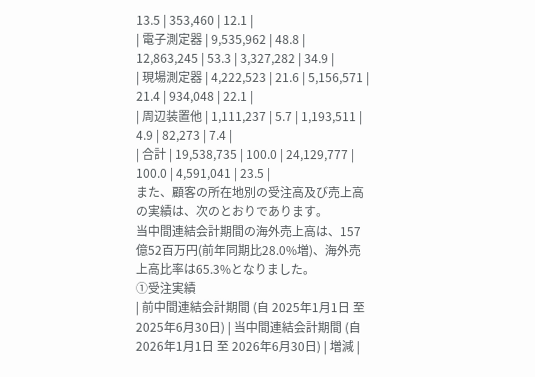13.5 | 353,460 | 12.1 |
| 電子測定器 | 9,535,962 | 48.8 | 12,863,245 | 53.3 | 3,327,282 | 34.9 |
| 現場測定器 | 4,222,523 | 21.6 | 5,156,571 | 21.4 | 934,048 | 22.1 |
| 周辺装置他 | 1,111,237 | 5.7 | 1,193,511 | 4.9 | 82,273 | 7.4 |
| 合計 | 19,538,735 | 100.0 | 24,129,777 | 100.0 | 4,591,041 | 23.5 |
また、顧客の所在地別の受注高及び売上高の実績は、次のとおりであります。
当中間連結会計期間の海外売上高は、157億52百万円(前年同期比28.0%増)、海外売上高比率は65.3%となりました。
①受注実績
| 前中間連結会計期間 (自 2025年1月1日 至 2025年6月30日) | 当中間連結会計期間 (自 2026年1月1日 至 2026年6月30日) | 増減 |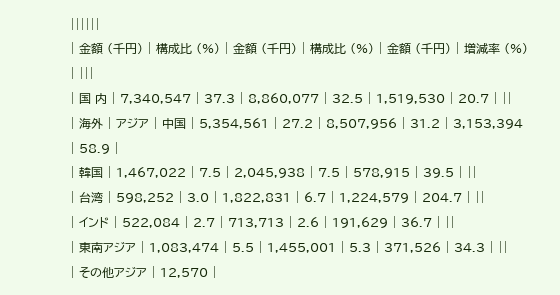||||||
| 金額 (千円) | 構成比 (%) | 金額 (千円) | 構成比 (%) | 金額 (千円) | 増減率 (%) | |||
| 国 内 | 7,340,547 | 37.3 | 8,860,077 | 32.5 | 1,519,530 | 20.7 | ||
| 海外 | アジア | 中国 | 5,354,561 | 27.2 | 8,507,956 | 31.2 | 3,153,394 | 58.9 |
| 韓国 | 1,467,022 | 7.5 | 2,045,938 | 7.5 | 578,915 | 39.5 | ||
| 台湾 | 598,252 | 3.0 | 1,822,831 | 6.7 | 1,224,579 | 204.7 | ||
| インド | 522,084 | 2.7 | 713,713 | 2.6 | 191,629 | 36.7 | ||
| 東南アジア | 1,083,474 | 5.5 | 1,455,001 | 5.3 | 371,526 | 34.3 | ||
| その他アジア | 12,570 |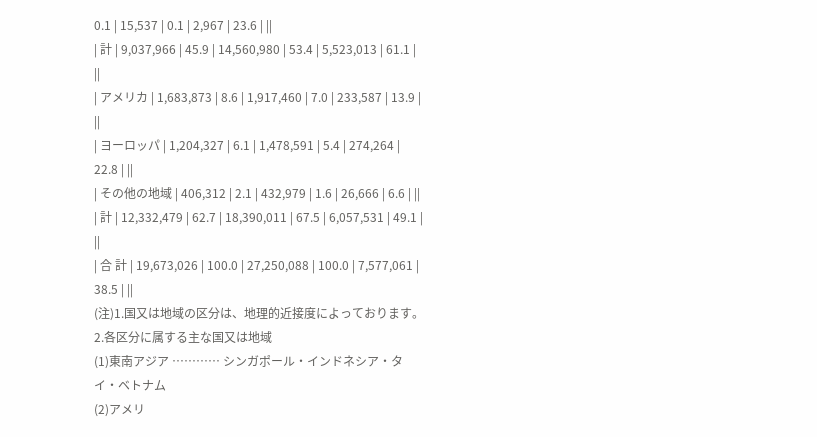0.1 | 15,537 | 0.1 | 2,967 | 23.6 | ||
| 計 | 9,037,966 | 45.9 | 14,560,980 | 53.4 | 5,523,013 | 61.1 | ||
| アメリカ | 1,683,873 | 8.6 | 1,917,460 | 7.0 | 233,587 | 13.9 | ||
| ヨーロッパ | 1,204,327 | 6.1 | 1,478,591 | 5.4 | 274,264 | 22.8 | ||
| その他の地域 | 406,312 | 2.1 | 432,979 | 1.6 | 26,666 | 6.6 | ||
| 計 | 12,332,479 | 62.7 | 18,390,011 | 67.5 | 6,057,531 | 49.1 | ||
| 合 計 | 19,673,026 | 100.0 | 27,250,088 | 100.0 | 7,577,061 | 38.5 | ||
(注)1.国又は地域の区分は、地理的近接度によっております。
2.各区分に属する主な国又は地域
(1)東南アジア ………… シンガポール・インドネシア・タイ・ベトナム
(2)アメリ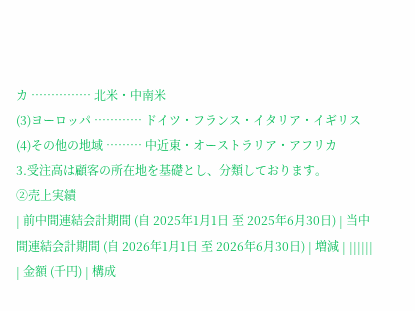カ …………… 北米・中南米
(3)ヨーロッパ ………… ドイツ・フランス・イタリア・イギリス
(4)その他の地域 ……… 中近東・オーストラリア・アフリカ
3.受注高は顧客の所在地を基礎とし、分類しております。
②売上実績
| 前中間連結会計期間 (自 2025年1月1日 至 2025年6月30日) | 当中間連結会計期間 (自 2026年1月1日 至 2026年6月30日) | 増減 | ||||||
| 金額 (千円) | 構成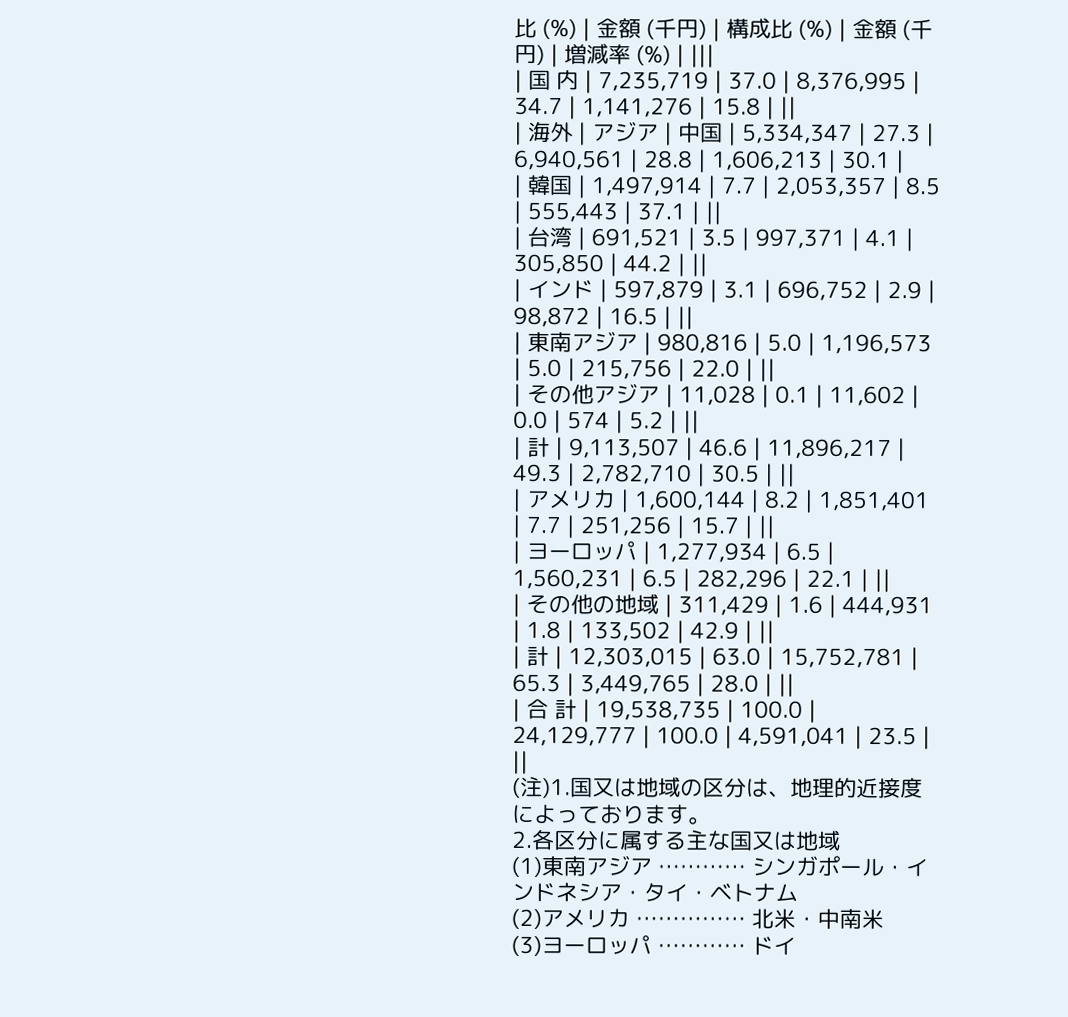比 (%) | 金額 (千円) | 構成比 (%) | 金額 (千円) | 増減率 (%) | |||
| 国 内 | 7,235,719 | 37.0 | 8,376,995 | 34.7 | 1,141,276 | 15.8 | ||
| 海外 | アジア | 中国 | 5,334,347 | 27.3 | 6,940,561 | 28.8 | 1,606,213 | 30.1 |
| 韓国 | 1,497,914 | 7.7 | 2,053,357 | 8.5 | 555,443 | 37.1 | ||
| 台湾 | 691,521 | 3.5 | 997,371 | 4.1 | 305,850 | 44.2 | ||
| インド | 597,879 | 3.1 | 696,752 | 2.9 | 98,872 | 16.5 | ||
| 東南アジア | 980,816 | 5.0 | 1,196,573 | 5.0 | 215,756 | 22.0 | ||
| その他アジア | 11,028 | 0.1 | 11,602 | 0.0 | 574 | 5.2 | ||
| 計 | 9,113,507 | 46.6 | 11,896,217 | 49.3 | 2,782,710 | 30.5 | ||
| アメリカ | 1,600,144 | 8.2 | 1,851,401 | 7.7 | 251,256 | 15.7 | ||
| ヨーロッパ | 1,277,934 | 6.5 | 1,560,231 | 6.5 | 282,296 | 22.1 | ||
| その他の地域 | 311,429 | 1.6 | 444,931 | 1.8 | 133,502 | 42.9 | ||
| 計 | 12,303,015 | 63.0 | 15,752,781 | 65.3 | 3,449,765 | 28.0 | ||
| 合 計 | 19,538,735 | 100.0 | 24,129,777 | 100.0 | 4,591,041 | 23.5 | ||
(注)1.国又は地域の区分は、地理的近接度によっております。
2.各区分に属する主な国又は地域
(1)東南アジア ………… シンガポール・インドネシア・タイ・ベトナム
(2)アメリカ …………… 北米・中南米
(3)ヨーロッパ ………… ドイ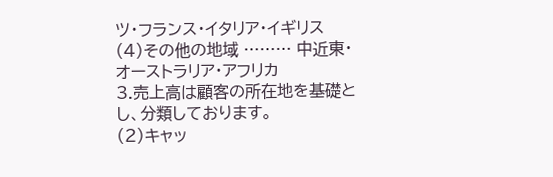ツ・フランス・イタリア・イギリス
(4)その他の地域 ……… 中近東・オーストラリア・アフリカ
3.売上高は顧客の所在地を基礎とし、分類しております。
(2)キャッ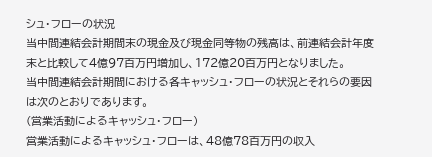シュ・フローの状況
当中間連結会計期間末の現金及び現金同等物の残高は、前連結会計年度末と比較して4億97百万円増加し、172億20百万円となりました。
当中間連結会計期間における各キャッシュ・フローの状況とそれらの要因は次のとおりであります。
(営業活動によるキャッシュ・フロー)
営業活動によるキャッシュ・フローは、48億78百万円の収入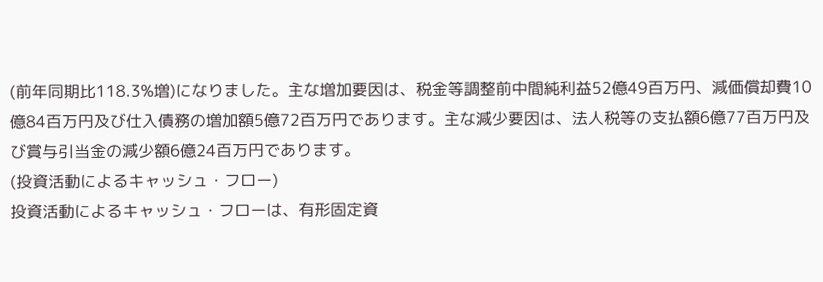(前年同期比118.3%増)になりました。主な増加要因は、税金等調整前中間純利益52億49百万円、減価償却費10億84百万円及び仕入債務の増加額5億72百万円であります。主な減少要因は、法人税等の支払額6億77百万円及び賞与引当金の減少額6億24百万円であります。
(投資活動によるキャッシュ・フロー)
投資活動によるキャッシュ・フローは、有形固定資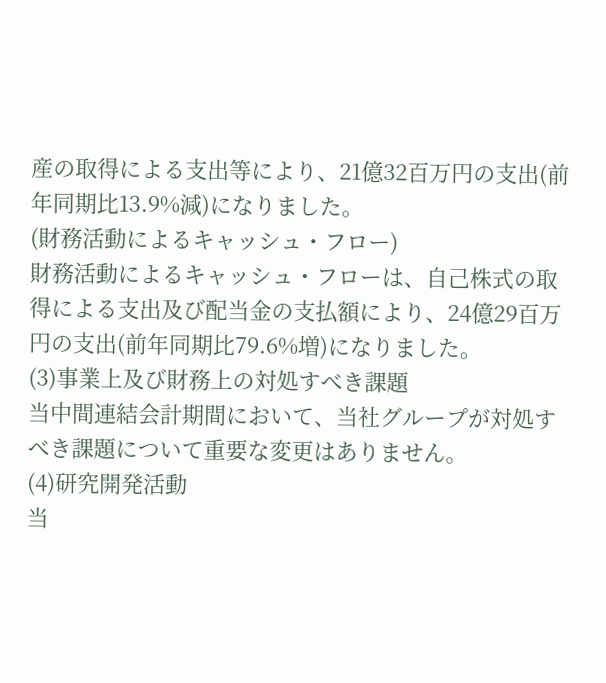産の取得による支出等により、21億32百万円の支出(前年同期比13.9%減)になりました。
(財務活動によるキャッシュ・フロー)
財務活動によるキャッシュ・フローは、自己株式の取得による支出及び配当金の支払額により、24億29百万円の支出(前年同期比79.6%増)になりました。
(3)事業上及び財務上の対処すべき課題
当中間連結会計期間において、当社グループが対処すべき課題について重要な変更はありません。
(4)研究開発活動
当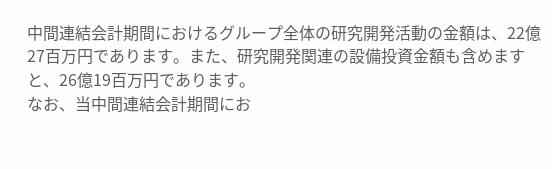中間連結会計期間におけるグループ全体の研究開発活動の金額は、22億27百万円であります。また、研究開発関連の設備投資金額も含めますと、26億19百万円であります。
なお、当中間連結会計期間にお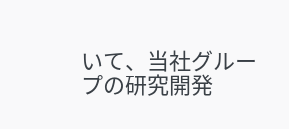いて、当社グループの研究開発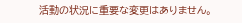活動の状況に重要な変更はありません。